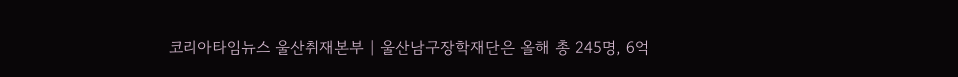코리아타임뉴스 울산취재본부 | 울산남구장학재단은 올해 총 245명, 6억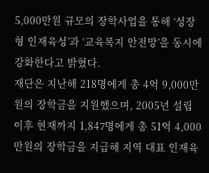5,000만원 규모의 장학사업을 통해 ‘성장형 인재육성’과 ‘교육복지 안전망’을 동시에 강화한다고 밝혔다.
재단은 지난해 218명에게 총 4억 9,000만원의 장학금을 지원했으며, 2005년 설립 이후 현재까지 1,847명에게 총 51억 4,000만원의 장학금을 지급해 지역 대표 인재육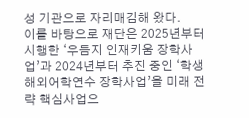성 기관으로 자리매김해 왔다.
이를 바탕으로 재단은 2025년부터 시행한 ‘우듬지 인재키움 장학사업’과 2024년부터 추진 중인 ‘학생 해외어학연수 장학사업’을 미래 전략 핵심사업으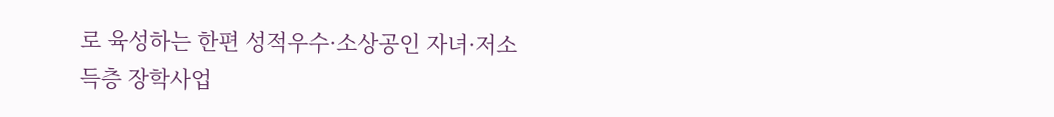로 육성하는 한편 성적우수·소상공인 자녀·저소득층 장학사업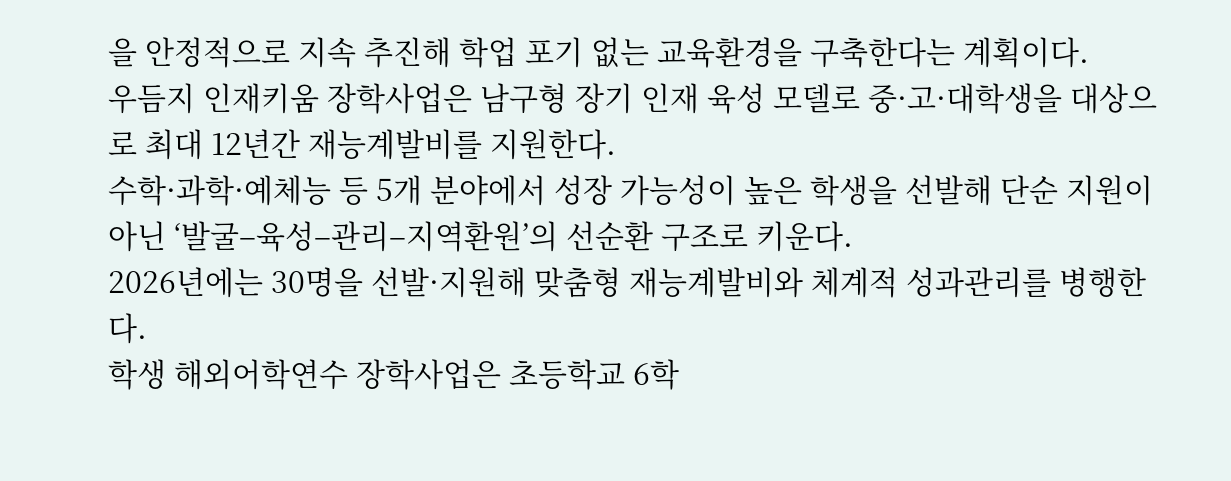을 안정적으로 지속 추진해 학업 포기 없는 교육환경을 구축한다는 계획이다.
우듬지 인재키움 장학사업은 남구형 장기 인재 육성 모델로 중·고·대학생을 대상으로 최대 12년간 재능계발비를 지원한다.
수학·과학·예체능 등 5개 분야에서 성장 가능성이 높은 학생을 선발해 단순 지원이 아닌 ‘발굴–육성–관리–지역환원’의 선순환 구조로 키운다.
2026년에는 30명을 선발·지원해 맞춤형 재능계발비와 체계적 성과관리를 병행한다.
학생 해외어학연수 장학사업은 초등학교 6학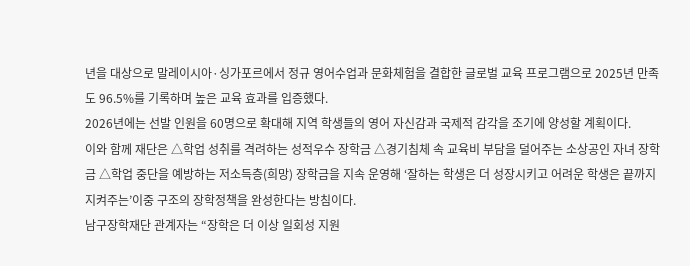년을 대상으로 말레이시아·싱가포르에서 정규 영어수업과 문화체험을 결합한 글로벌 교육 프로그램으로 2025년 만족도 96.5%를 기록하며 높은 교육 효과를 입증했다.
2026년에는 선발 인원을 60명으로 확대해 지역 학생들의 영어 자신감과 국제적 감각을 조기에 양성할 계획이다.
이와 함께 재단은 △학업 성취를 격려하는 성적우수 장학금 △경기침체 속 교육비 부담을 덜어주는 소상공인 자녀 장학금 △학업 중단을 예방하는 저소득층(희망) 장학금을 지속 운영해 ‘잘하는 학생은 더 성장시키고 어려운 학생은 끝까지 지켜주는’이중 구조의 장학정책을 완성한다는 방침이다.
남구장학재단 관계자는 “장학은 더 이상 일회성 지원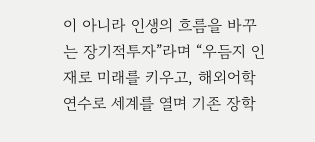이 아니라 인생의 흐름을 바꾸는 장기적투자”라며 “우듬지 인재로 미래를 키우고, 해외어학연수로 세계를 열며 기존 장학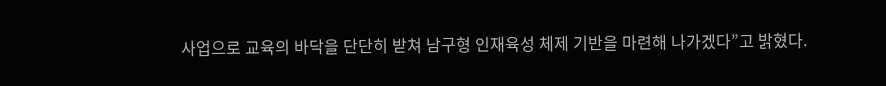사업으로 교육의 바닥을 단단히 받쳐 남구형 인재육성 체제 기반을 마련해 나가겠다”고 밝혔다.